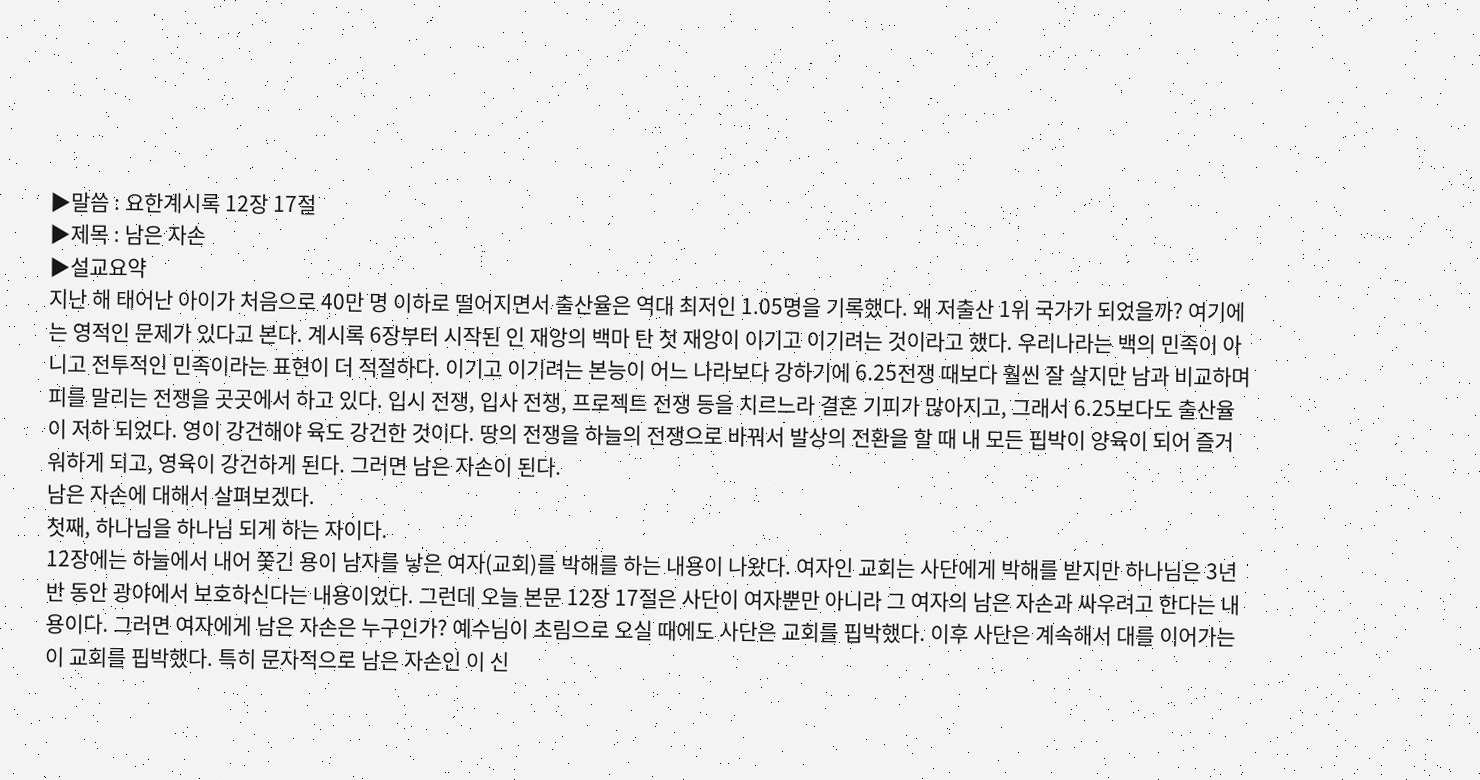▶말씀 : 요한계시록 12장 17절
▶제목 : 남은 자손
▶설교요약
지난 해 태어난 아이가 처음으로 40만 명 이하로 떨어지면서 출산율은 역대 최저인 1.05명을 기록했다. 왜 저출산 1위 국가가 되었을까? 여기에는 영적인 문제가 있다고 본다. 계시록 6장부터 시작된 인 재앙의 백마 탄 첫 재앙이 이기고 이기려는 것이라고 했다. 우리나라는 백의 민족이 아니고 전투적인 민족이라는 표현이 더 적절하다. 이기고 이기려는 본능이 어느 나라보다 강하기에 6.25전쟁 때보다 훨씬 잘 살지만 남과 비교하며 피를 말리는 전쟁을 곳곳에서 하고 있다. 입시 전쟁, 입사 전쟁, 프로젝트 전쟁 등을 치르느라 결혼 기피가 많아지고, 그래서 6.25보다도 출산율이 저하 되었다. 영이 강건해야 육도 강건한 것이다. 땅의 전쟁을 하늘의 전쟁으로 바꿔서 발상의 전환을 할 때 내 모든 핍박이 양육이 되어 즐거워하게 되고, 영육이 강건하게 된다. 그러면 남은 자손이 된다.
남은 자손에 대해서 살펴보겠다.
첫째, 하나님을 하나님 되게 하는 자이다.
12장에는 하늘에서 내어 쫓긴 용이 남자를 낳은 여자(교회)를 박해를 하는 내용이 나왔다. 여자인 교회는 사단에게 박해를 받지만 하나님은 3년 반 동안 광야에서 보호하신다는 내용이었다. 그런데 오늘 본문 12장 17절은 사단이 여자뿐만 아니라 그 여자의 남은 자손과 싸우려고 한다는 내용이다. 그러면 여자에게 남은 자손은 누구인가? 예수님이 초림으로 오실 때에도 사단은 교회를 핍박했다. 이후 사단은 계속해서 대를 이어가는 이 교회를 핍박했다. 특히 문자적으로 남은 자손인 이 신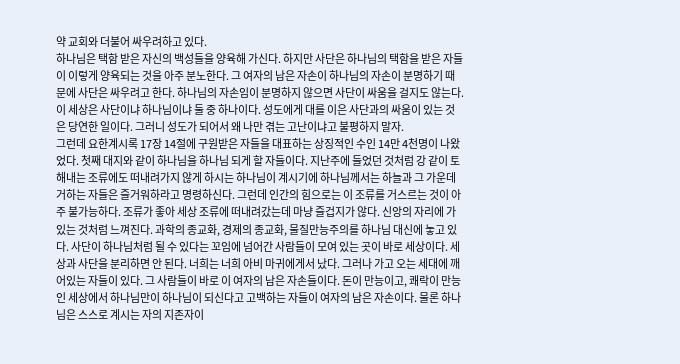약 교회와 더불어 싸우려하고 있다.
하나님은 택함 받은 자신의 백성들을 양육해 가신다. 하지만 사단은 하나님의 택함을 받은 자들이 이렇게 양육되는 것을 아주 분노한다. 그 여자의 남은 자손이 하나님의 자손이 분명하기 때문에 사단은 싸우려고 한다. 하나님의 자손임이 분명하지 않으면 사단이 싸움을 걸지도 않는다. 이 세상은 사단이냐 하나님이냐 둘 중 하나이다. 성도에게 대를 이은 사단과의 싸움이 있는 것은 당연한 일이다. 그러니 성도가 되어서 왜 나만 겪는 고난이냐고 불평하지 말자.
그런데 요한계시록 17장 14절에 구원받은 자들을 대표하는 상징적인 수인 14만 4천명이 나왔었다. 첫째 대지와 같이 하나님을 하나님 되게 할 자들이다. 지난주에 들었던 것처럼 강 같이 토해내는 조류에도 떠내려가지 않게 하시는 하나님이 계시기에 하나님께서는 하늘과 그 가운데 거하는 자들은 즐거워하라고 명령하신다. 그런데 인간의 힘으로는 이 조류를 거스르는 것이 아주 불가능하다. 조류가 좋아 세상 조류에 떠내려갔는데 마냥 즐겁지가 않다. 신앙의 자리에 가 있는 것처럼 느껴진다. 과학의 종교화, 경제의 종교화, 물질만능주의를 하나님 대신에 놓고 있다. 사단이 하나님처럼 될 수 있다는 꼬임에 넘어간 사람들이 모여 있는 곳이 바로 세상이다. 세상과 사단을 분리하면 안 된다. 너희는 너희 아비 마귀에게서 났다. 그러나 가고 오는 세대에 깨어있는 자들이 있다. 그 사람들이 바로 이 여자의 남은 자손들이다. 돈이 만능이고, 쾌락이 만능인 세상에서 하나님만이 하나님이 되신다고 고백하는 자들이 여자의 남은 자손이다. 물론 하나님은 스스로 계시는 자의 지존자이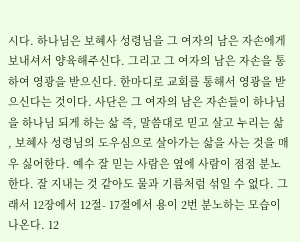시다. 하나님은 보혜사 성령님을 그 여자의 남은 자손에게 보내셔서 양육해주신다. 그리고 그 여자의 남은 자손을 통하여 영광을 받으신다. 한마디로 교회를 통해서 영광을 받으신다는 것이다. 사단은 그 여자의 남은 자손들이 하나님을 하나님 되게 하는 삶 즉, 말씀대로 믿고 살고 누리는 삶 , 보혜사 성령님의 도우심으로 살아가는 삶을 사는 것을 매우 싫어한다. 예수 잘 믿는 사람은 옆에 사람이 점점 분노한다. 잘 지내는 것 같아도 물과 기름처럼 섞일 수 없다. 그래서 12장에서 12절- 17절에서 용이 2번 분노하는 모습이 나온다. 12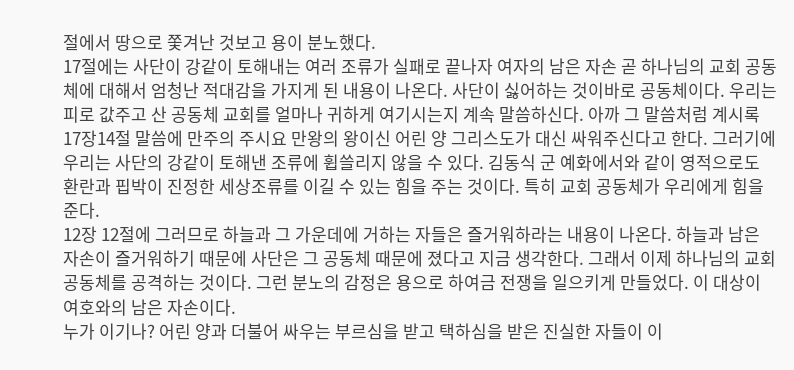절에서 땅으로 쫓겨난 것보고 용이 분노했다.
17절에는 사단이 강같이 토해내는 여러 조류가 실패로 끝나자 여자의 남은 자손 곧 하나님의 교회 공동체에 대해서 엄청난 적대감을 가지게 된 내용이 나온다. 사단이 싫어하는 것이바로 공동체이다. 우리는 피로 값주고 산 공동체 교회를 얼마나 귀하게 여기시는지 계속 말씀하신다. 아까 그 말씀처럼 계시록 17장14절 말씀에 만주의 주시요 만왕의 왕이신 어린 양 그리스도가 대신 싸워주신다고 한다. 그러기에 우리는 사단의 강같이 토해낸 조류에 휩쓸리지 않을 수 있다. 김동식 군 예화에서와 같이 영적으로도 환란과 핍박이 진정한 세상조류를 이길 수 있는 힘을 주는 것이다. 특히 교회 공동체가 우리에게 힘을 준다.
12장 12절에 그러므로 하늘과 그 가운데에 거하는 자들은 즐거워하라는 내용이 나온다. 하늘과 남은 자손이 즐거워하기 때문에 사단은 그 공동체 때문에 졌다고 지금 생각한다. 그래서 이제 하나님의 교회 공동체를 공격하는 것이다. 그런 분노의 감정은 용으로 하여금 전쟁을 일으키게 만들었다. 이 대상이 여호와의 남은 자손이다.
누가 이기나? 어린 양과 더불어 싸우는 부르심을 받고 택하심을 받은 진실한 자들이 이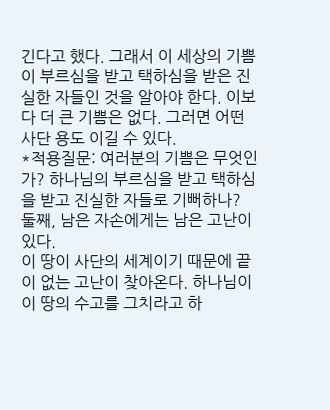긴다고 했다. 그래서 이 세상의 기쁨이 부르심을 받고 택하심을 받은 진실한 자들인 것을 알아야 한다. 이보다 더 큰 기쁨은 없다. 그러면 어떤 사단 용도 이길 수 있다.
*적용질문: 여러분의 기쁨은 무엇인가? 하나님의 부르심을 받고 택하심을 받고 진실한 자들로 기뻐하나?
둘째, 남은 자손에게는 남은 고난이 있다.
이 땅이 사단의 세계이기 때문에 끝이 없는 고난이 찾아온다. 하나님이 이 땅의 수고를 그치라고 하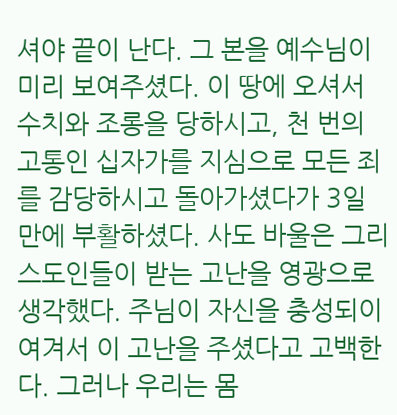셔야 끝이 난다. 그 본을 예수님이 미리 보여주셨다. 이 땅에 오셔서 수치와 조롱을 당하시고, 천 번의 고통인 십자가를 지심으로 모든 죄를 감당하시고 돌아가셨다가 3일만에 부활하셨다. 사도 바울은 그리스도인들이 받는 고난을 영광으로 생각했다. 주님이 자신을 충성되이 여겨서 이 고난을 주셨다고 고백한다. 그러나 우리는 몸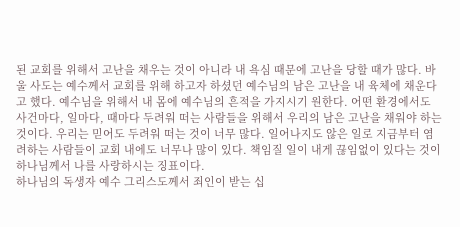된 교회를 위해서 고난을 채우는 것이 아니라 내 욕심 때문에 고난을 당할 때가 많다. 바울 사도는 예수께서 교회를 위해 하고자 하셨던 예수님의 남은 고난을 내 육체에 채운다고 했다. 예수님을 위해서 내 몸에 예수님의 흔적을 가지시기 원한다. 어떤 환경에서도 사건마다, 일마다, 때마다 두려워 떠는 사람들을 위해서 우리의 남은 고난을 채워야 하는 것이다. 우리는 믿어도 두려워 떠는 것이 너무 많다. 일어나지도 않은 일로 지금부터 염려하는 사람들이 교회 내에도 너무나 많이 있다. 책임질 일이 내게 끊임없이 있다는 것이 하나님께서 나를 사랑하시는 징표이다.
하나님의 독생자 예수 그리스도께서 죄인이 받는 십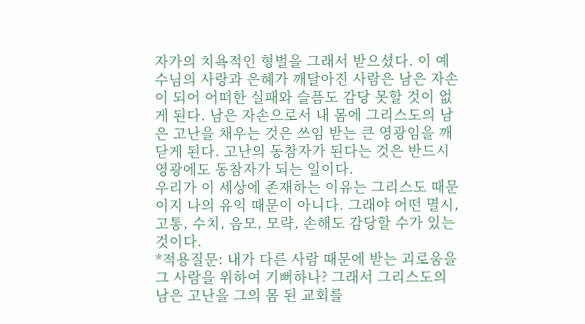자가의 치욕적인 형벌을 그래서 받으셨다. 이 예수님의 사랑과 은혜가 깨달아진 사람은 남은 자손이 되어 어떠한 실패와 슬픔도 감당 못할 것이 없게 된다. 남은 자손으로서 내 몸에 그리스도의 남은 고난을 채우는 것은 쓰임 받는 큰 영광임을 깨닫게 된다. 고난의 동참자가 된다는 것은 반드시 영광에도 동참자가 되는 일이다.
우리가 이 세상에 존재하는 이유는 그리스도 때문이지 나의 유익 때문이 아니다. 그래야 어떤 멸시, 고통, 수치, 음모, 모략, 손해도 감당할 수가 있는 것이다.
*적용질문: 내가 다른 사람 때문에 받는 괴로움을 그 사람을 위하여 기뻐하나? 그래서 그리스도의 남은 고난을 그의 몸 된 교회를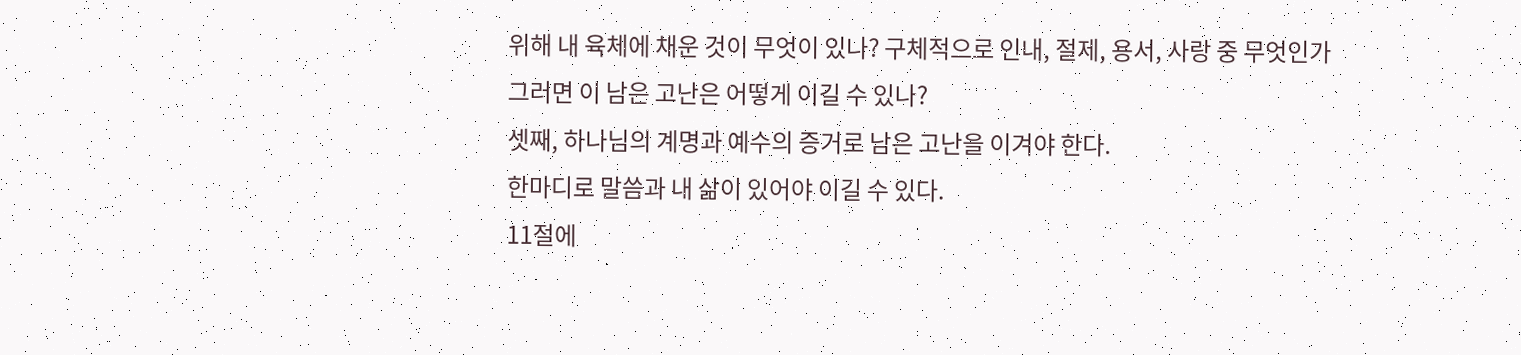위해 내 육체에 채운 것이 무엇이 있나? 구체적으로 인내, 절제, 용서, 사랑 중 무엇인가
그러면 이 남은 고난은 어떻게 이길 수 있나?
셋째, 하나님의 계명과 예수의 증거로 남은 고난을 이겨야 한다.
한마디로 말씀과 내 삶이 있어야 이길 수 있다.
11절에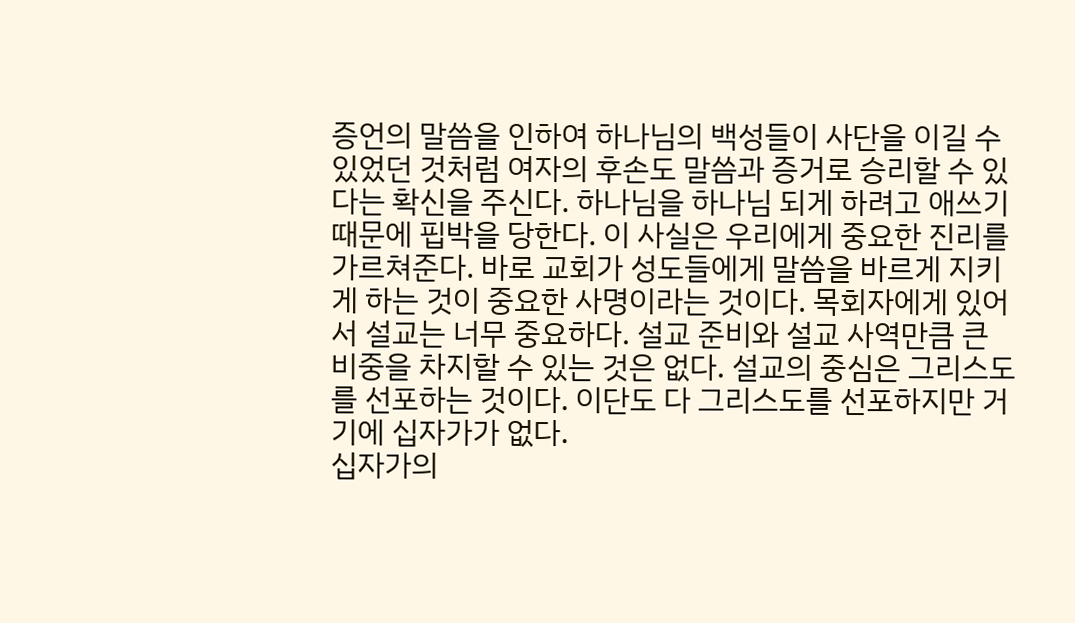증언의 말씀을 인하여 하나님의 백성들이 사단을 이길 수 있었던 것처럼 여자의 후손도 말씀과 증거로 승리할 수 있다는 확신을 주신다. 하나님을 하나님 되게 하려고 애쓰기 때문에 핍박을 당한다. 이 사실은 우리에게 중요한 진리를 가르쳐준다. 바로 교회가 성도들에게 말씀을 바르게 지키게 하는 것이 중요한 사명이라는 것이다. 목회자에게 있어서 설교는 너무 중요하다. 설교 준비와 설교 사역만큼 큰 비중을 차지할 수 있는 것은 없다. 설교의 중심은 그리스도를 선포하는 것이다. 이단도 다 그리스도를 선포하지만 거기에 십자가가 없다.
십자가의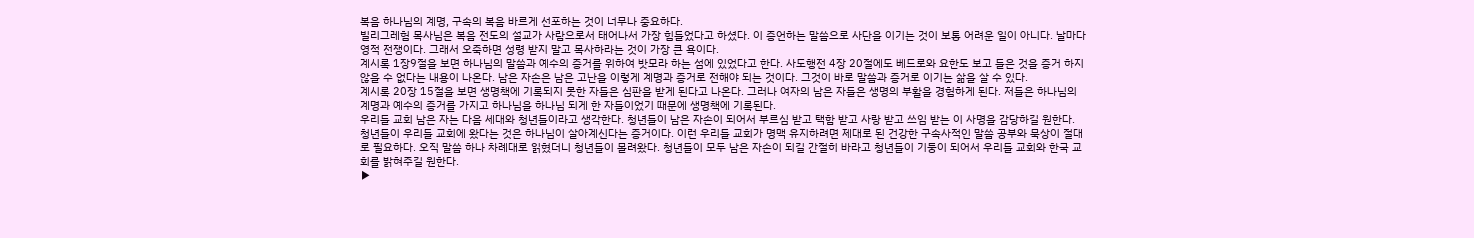복음 하나님의 계명, 구속의 복음 바르게 선포하는 것이 너무나 중요하다.
빌리그레험 목사님은 복음 전도의 설교가 사람으로서 태어나서 가장 힘들었다고 하셨다. 이 증언하는 말씀으로 사단을 이기는 것이 보통 어려운 일이 아니다. 날마다 영적 전쟁이다. 그래서 오죽하면 성령 받지 말고 목사하라는 것이 가장 큰 욕이다.
계시록 1장9절을 보면 하나님의 말씀과 예수의 증거를 위하여 밧모라 하는 섬에 있었다고 한다. 사도행전 4장 20절에도 베드로와 요한도 보고 들은 것을 증거 하지 않을 수 없다는 내용이 나온다. 남은 자손은 남은 고난을 이렇게 계명과 증거로 전해야 되는 것이다. 그것이 바로 말씀과 증거로 이기는 삶을 살 수 있다.
계시록 20장 15절을 보면 생명책에 기록되지 못한 자들은 심판을 받게 된다고 나온다. 그러나 여자의 남은 자들은 생명의 부활을 경험하게 된다. 저들은 하나님의 계명과 예수의 증거를 가지고 하나님을 하나님 되게 한 자들이었기 때문에 생명책에 기록된다.
우리들 교회 남은 자는 다음 세대와 청년들이라고 생각한다. 청년들이 남은 자손이 되어서 부르심 받고 택함 받고 사랑 받고 쓰임 받는 이 사명을 감당하길 원한다.
청년들이 우리들 교회에 왔다는 것은 하나님이 살아계신다는 증거이다. 이런 우리들 교회가 명맥 유지하려면 제대로 된 건강한 구속사적인 말씀 공부와 묵상이 절대로 필요하다. 오직 말씀 하나 차례대로 읽혔더니 청년들이 몰려왔다. 청년들이 모두 남은 자손이 되길 간절히 바라고 청년들이 기둥이 되어서 우리들 교회와 한국 교회를 밝혀주길 원한다.
▶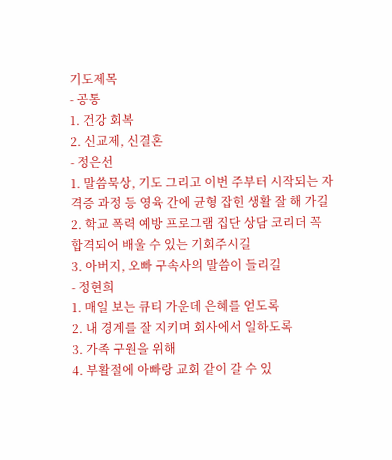기도제목
- 공통
1. 건강 회복
2. 신교제, 신결혼
- 정은선
1. 말씀묵상, 기도 그리고 이번 주부터 시작되는 자격증 과정 등 영육 간에 균형 잡힌 생활 잘 해 가길
2. 학교 폭력 예방 프로그램 집단 상담 코리더 꼭 합격되어 배울 수 있는 기회주시길
3. 아버지, 오빠 구속사의 말씀이 들리길
- 정현희
1. 매일 보는 큐티 가운데 은혜를 얻도록
2. 내 경계를 잘 지키며 회사에서 일하도록
3. 가족 구원을 위해
4. 부활절에 아빠랑 교회 같이 갈 수 있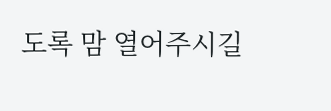도록 맘 열어주시길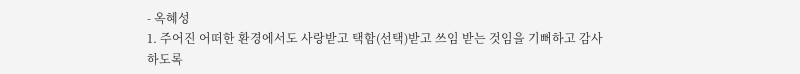- 옥혜성
1. 주어진 어떠한 환경에서도 사랑받고 택함(선택)받고 쓰임 받는 것임을 기뻐하고 감사하도록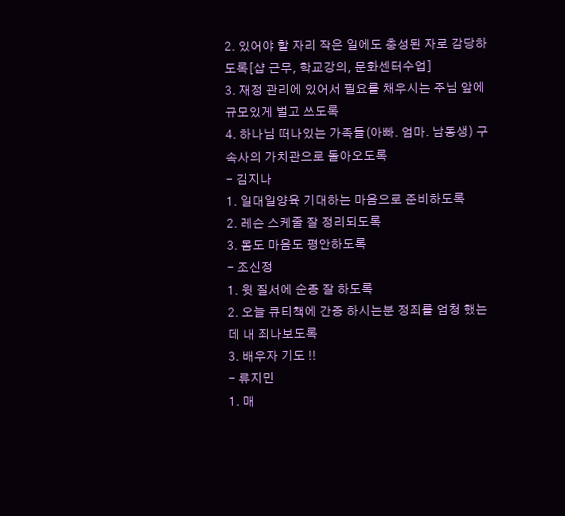2. 있어야 할 자리 작은 일에도 충성된 자로 감당하도록[샵 근무, 학교강의, 문화센터수업]
3. 재정 관리에 있어서 필요를 채우시는 주님 앞에 규모있게 벌고 쓰도록
4. 하나님 떠나있는 가족들(아빠. 엄마. 남동생) 구속사의 가치관으로 돌아오도록
- 김지나
1. 일대일양육 기대하는 마음으로 준비하도록
2. 레슨 스케줄 잘 정리되도록
3. 몸도 마음도 평안하도록
- 조신정
1. 윗 질서에 순종 잘 하도록
2. 오늘 큐티책에 간증 하시는분 정죄를 엄청 했는데 내 죄나보도록
3. 배우자 기도 !!
- 류지민
1. 매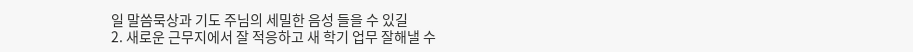일 말씀묵상과 기도 주님의 세밀한 음성 들을 수 있길
2. 새로운 근무지에서 잘 적응하고 새 학기 업무 잘해낼 수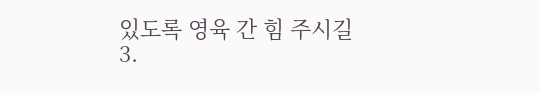있도록 영육 간 힘 주시길
3.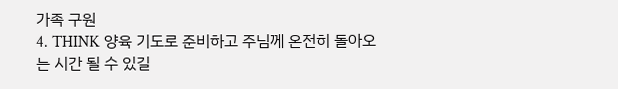가족 구원
4. THINK 양육 기도로 준비하고 주님께 온전히 돌아오는 시간 될 수 있길